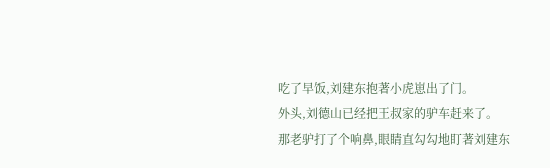吃了早饭,刘建东抱著小虎崽出了门。
外头,刘德山已经把王叔家的驴车赶来了。
那老驴打了个响鼻,眼睛直勾勾地盯著刘建东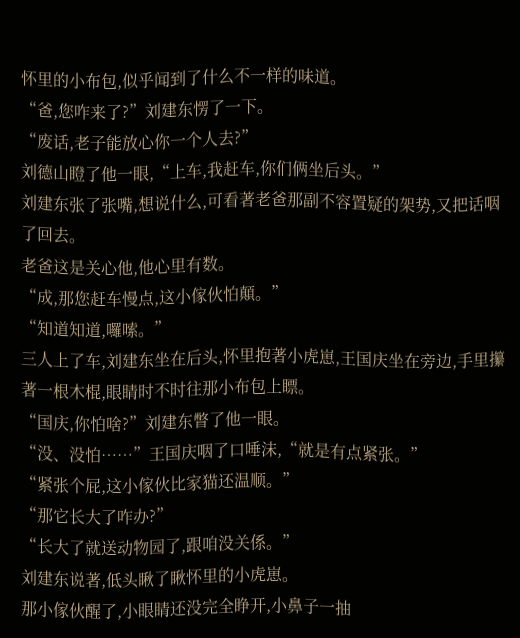怀里的小布包,似乎闻到了什么不一样的味道。
“爸,您咋来了?”刘建东愣了一下。
“废话,老子能放心你一个人去?”
刘德山瞪了他一眼,“上车,我赶车,你们俩坐后头。”
刘建东张了张嘴,想说什么,可看著老爸那副不容置疑的架势,又把话咽了回去。
老爸这是关心他,他心里有数。
“成,那您赶车慢点,这小傢伙怕顛。”
“知道知道,囉嗦。”
三人上了车,刘建东坐在后头,怀里抱著小虎崽,王国庆坐在旁边,手里攥著一根木棍,眼睛时不时往那小布包上瞟。
“国庆,你怕啥?”刘建东瞥了他一眼。
“没、没怕……”王国庆咽了口唾沫,“就是有点紧张。”
“紧张个屁,这小傢伙比家猫还温顺。”
“那它长大了咋办?”
“长大了就送动物园了,跟咱没关係。”
刘建东说著,低头瞅了瞅怀里的小虎崽。
那小傢伙醒了,小眼睛还没完全睁开,小鼻子一抽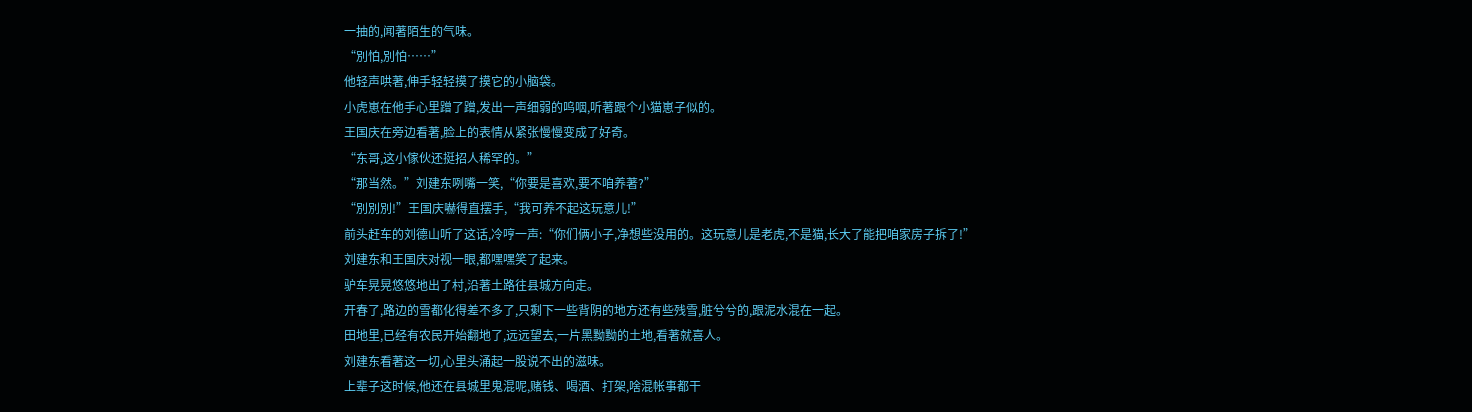一抽的,闻著陌生的气味。
“別怕,別怕……”
他轻声哄著,伸手轻轻摸了摸它的小脑袋。
小虎崽在他手心里蹭了蹭,发出一声细弱的呜咽,听著跟个小猫崽子似的。
王国庆在旁边看著,脸上的表情从紧张慢慢变成了好奇。
“东哥,这小傢伙还挺招人稀罕的。”
“那当然。”刘建东咧嘴一笑,“你要是喜欢,要不咱养著?”
“別別別!”王国庆嚇得直摆手,“我可养不起这玩意儿!”
前头赶车的刘德山听了这话,冷哼一声:“你们俩小子,净想些没用的。这玩意儿是老虎,不是猫,长大了能把咱家房子拆了!”
刘建东和王国庆对视一眼,都嘿嘿笑了起来。
驴车晃晃悠悠地出了村,沿著土路往县城方向走。
开春了,路边的雪都化得差不多了,只剩下一些背阴的地方还有些残雪,脏兮兮的,跟泥水混在一起。
田地里,已经有农民开始翻地了,远远望去,一片黑黝黝的土地,看著就喜人。
刘建东看著这一切,心里头涌起一股说不出的滋味。
上辈子这时候,他还在县城里鬼混呢,赌钱、喝酒、打架,啥混帐事都干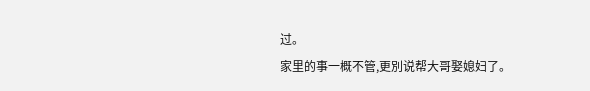过。
家里的事一概不管,更別说帮大哥娶媳妇了。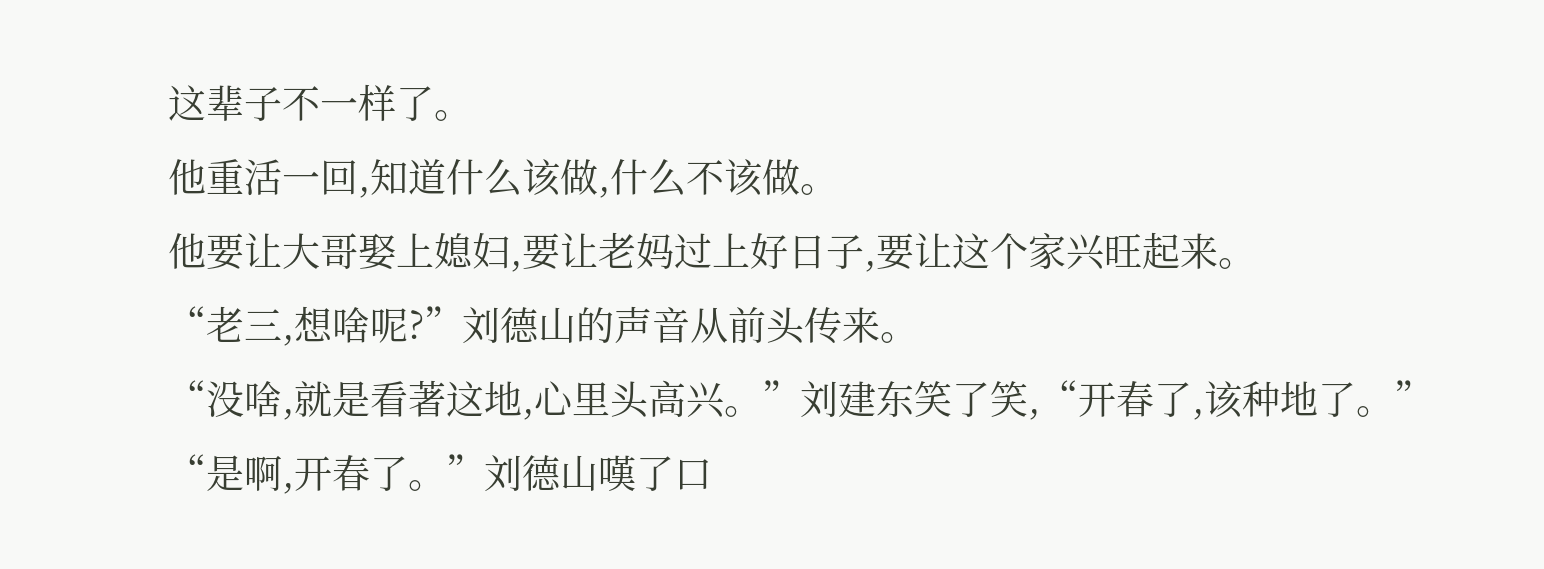这辈子不一样了。
他重活一回,知道什么该做,什么不该做。
他要让大哥娶上媳妇,要让老妈过上好日子,要让这个家兴旺起来。
“老三,想啥呢?”刘德山的声音从前头传来。
“没啥,就是看著这地,心里头高兴。”刘建东笑了笑,“开春了,该种地了。”
“是啊,开春了。”刘德山嘆了口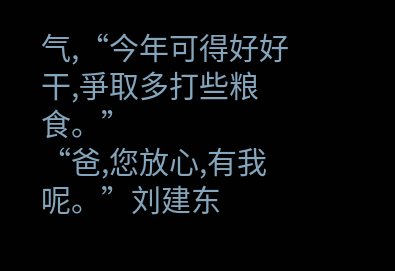气,“今年可得好好干,爭取多打些粮食。”
“爸,您放心,有我呢。”刘建东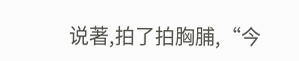说著,拍了拍胸脯,“今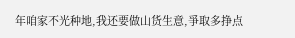年咱家不光种地,我还要做山货生意,爭取多挣点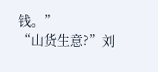钱。”
“山货生意?”刘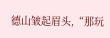德山皱起眉头,“那玩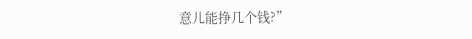意儿能挣几个钱?”